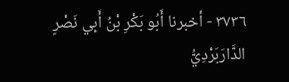٣٧٣٦ - أخبرنا أَبُو بَكْرِ بْنُ أَبِي نَصْرٍ الدَّارَبَرْدِيُّ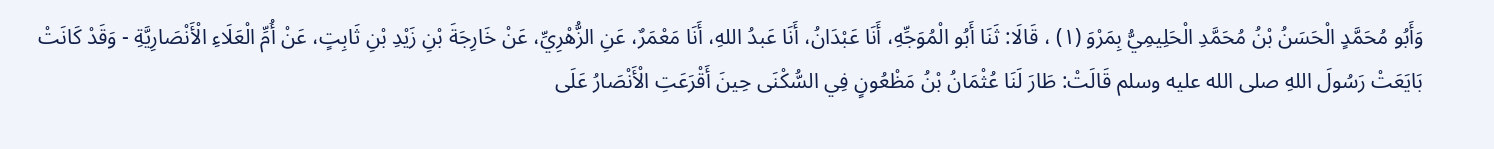وَأَبُو مُحَمَّدٍ الْحَسَنُ بْنُ مُحَمَّدِ الْحَلِيمِيُّ بِمَرْوَ (١) ، قَالَا: ثَنَا أَبُو الْمُوَجِّهِ، أَنَا عَبْدَانُ، أَنَا عَبدُ اللهِ، أَنَا مَعْمَرٌ، عَنِ الزُّهْرِيِّ، عَنْ خَارِجَةَ بْنِ زَيْدِ بْنِ ثَابِتٍ، عَنْ أُمِّ الْعَلَاءِ الْأَنْصَارِيَّةِ - وَقَدْ كَانَتْ بَايَعَتْ رَسُولَ اللهِ صلى الله عليه وسلم قَالَتْ: طَارَ لَنَا عُثْمَانُ بْنُ مَظْعُونٍ فِي السُّكْنَى حِينَ أَقْرَعَتِ الْأَنْصَارُ عَلَى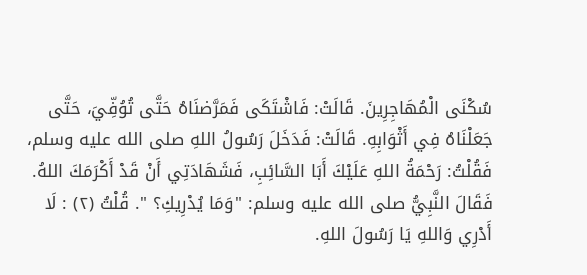سُكْنَى الْمُهَاجِرِينَ. قَالَتْ: فَاشْتَكَى فَمَرَّضنَاهُ حَتَّى تُوُفِّيَ، حَتَّى جَعَلْنَاهُ فِي أَثْوَابِهِ. قَالَتْ: فَدَخَلَ رَسُولُ اللهِ صلى الله عليه وسلم، فَقُلْتُ: رَحْمَةُ اللهِ عَلَيْكَ أَبَا السَّائِبِ، فَشَهَادَتِي أَنْ قَدْ أَكْرَمَكَ اللهُ. فَقَالَ النَّبِيُّ صلى الله عليه وسلم: "وَمَا يُدْرِيكِ؟ ". قُلْتُ (٢) : لَا أَدْرِي وَاللهِ يَا رَسُولَ اللهِ.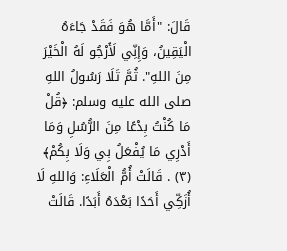قَالَ: "أَمَّا هُوَ فَقَدْ جَاءَهُ الْيَقِينُ، وَإِنِّي لَأَرْجُو لَهُ الْخَيْرَ مِنَ اللهِ". ثُمَّ تَلَا رَسُولُ اللهِ صلى الله عليه وسلم: ﴿قُلْ مَا كُنْتُ بِدْعًا مِنَ الرُّسُلِ وَمَا أَدْرِي مَا يُفْعَلُ بِي وَلَا بِكُمْ﴾ (٣) . قَالَتْ أُمُّ الْعَلَاءِ: وَاللهِ لَا أُزَكِّي أَحَدًا بَعْدَهُ أَبَدًا. قَالَتْ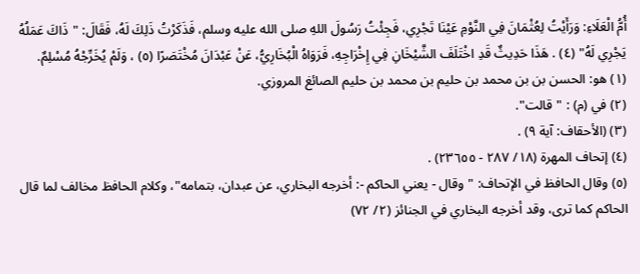أُمُّ الْعَلَاءِ: وَرَأَيْتُ لِعُثْمَانَ فِي النَّوْمِ عَيْنَا تَجْرِي، فَجِئْتُ رَسُولَ اللهِ صلى الله عليه وسلم، فَذَكَرْتُ ذَلِكَ لَهُ، فَقَالَ: "ذَاكَ عَمَلُهُ يَجْرِي لَهُ" (٤) . هَذَا حَدِيثٌ قَدِ اخْتَلَفَ الشَّيْخَانِ فِي إِخْرَاجِهِ، فَرَوَاهُ الْبُخَارِيُّ، عَنْ عَبْدَانَ مُخْتَصَرًا (٥) ، وَلَمْ يُخَرِّجْهُ مُسْلِمٌ.
(١) هو: الحسن بن بن محمد بن حليم بن محمد بن حليم الصائغ المروزي.
(٢) في (م) : "قالت".
(٣) (الأحقاف: آية ٩) .
(٤) إتحاف المهرة (١٨/ ٢٨٧ - ٢٣٦٥٥) .
(٥) وقال الحافظ في الإتحاف: "وقال - يعني الحاكم -: أخرجه البخاري، عن عبدان، بتمامه"، وكلام الحافظ مخالف لما قال الحاكم كما ترى، وقد أخرجه البخاري في الجنائز (٢/ ٧٢)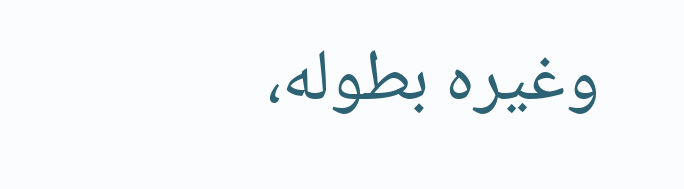وغيره بطوله،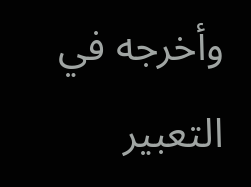وأخرجه في التعبير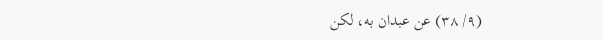(٩/ ٣٨) عن عبدان به، لكن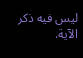ليس فيه ذكر الآية.